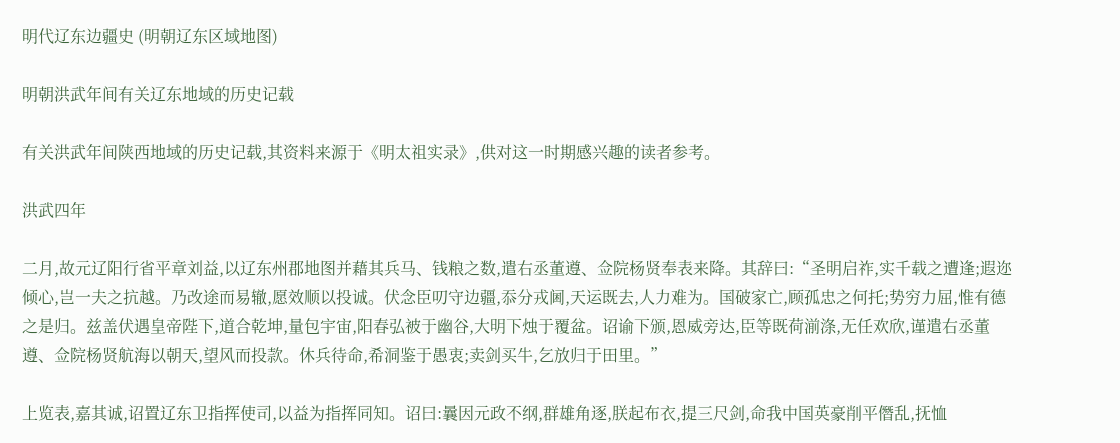明代辽东边疆史 (明朝辽东区域地图)

明朝洪武年间有关辽东地域的历史记载

有关洪武年间陕西地域的历史记载,其资料来源于《明太祖实录》,供对这一时期感兴趣的读者参考。

洪武四年

二月,故元辽阳行省平章刘益,以辽东州郡地图并藉其兵马、钱粮之数,遣右丞董遵、佥院杨贤奉表来降。其辞曰:“圣明启祚,实千载之遭逢;遐迩倾心,岂一夫之抗越。乃改途而易辙,愿效顺以投诚。伏念臣叨守边疆,忝分戎阃,天运既去,人力难为。国破家亡,顾孤忠之何托;势穷力屈,惟有德之是归。兹盖伏遇皇帝陛下,道合乾坤,量包宇宙,阳春弘被于幽谷,大明下烛于覆盆。诏谕下颁,恩威旁达,臣等既荷湔涤,无任欢欣,谨遣右丞董遵、佥院杨贤航海以朝天,望风而投款。休兵待命,希洞鉴于愚衷;卖剑买牛,乞放归于田里。”

上览表,嘉其诚,诏置辽东卫指挥使司,以益为指挥同知。诏曰:曩因元政不纲,群雄角逐,朕起布衣,提三尺剑,命我中国英豪削平僭乱,抚恤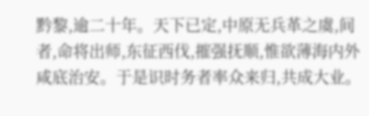黔黎,逾二十年。天下已定,中原无兵革之虞,间者,命将出师,东征西伐,摧强抚顺,惟欲薄海内外咸底治安。于是识时务者率众来归,共成大业。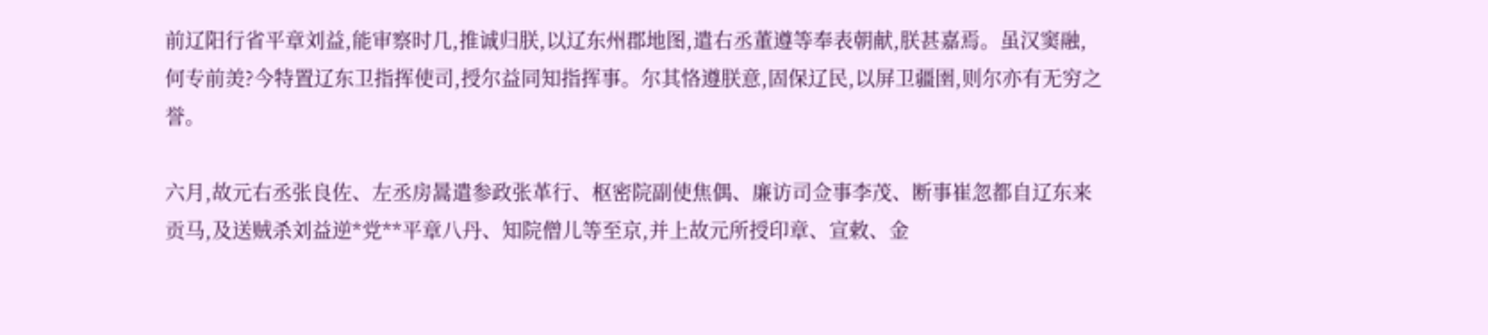前辽阳行省平章刘益,能审察时几,推诚归朕,以辽东州郡地图,遣右丞董遵等奉表朝献,朕甚嘉焉。虽汉窦融,何专前羙?今特置辽东卫指挥使司,授尔益同知指挥事。尔其恪遵朕意,固保辽民,以屏卫疆圉,则尔亦有无穷之誉。

六月,故元右丞张良佐、左丞房暠遣参政张革行、枢密院副使焦偶、廉访司佥事李茂、断事崔忽都自辽东来贡马,及送贼杀刘益逆*党**平章八丹、知院僧儿等至京,并上故元所授印章、宣敕、金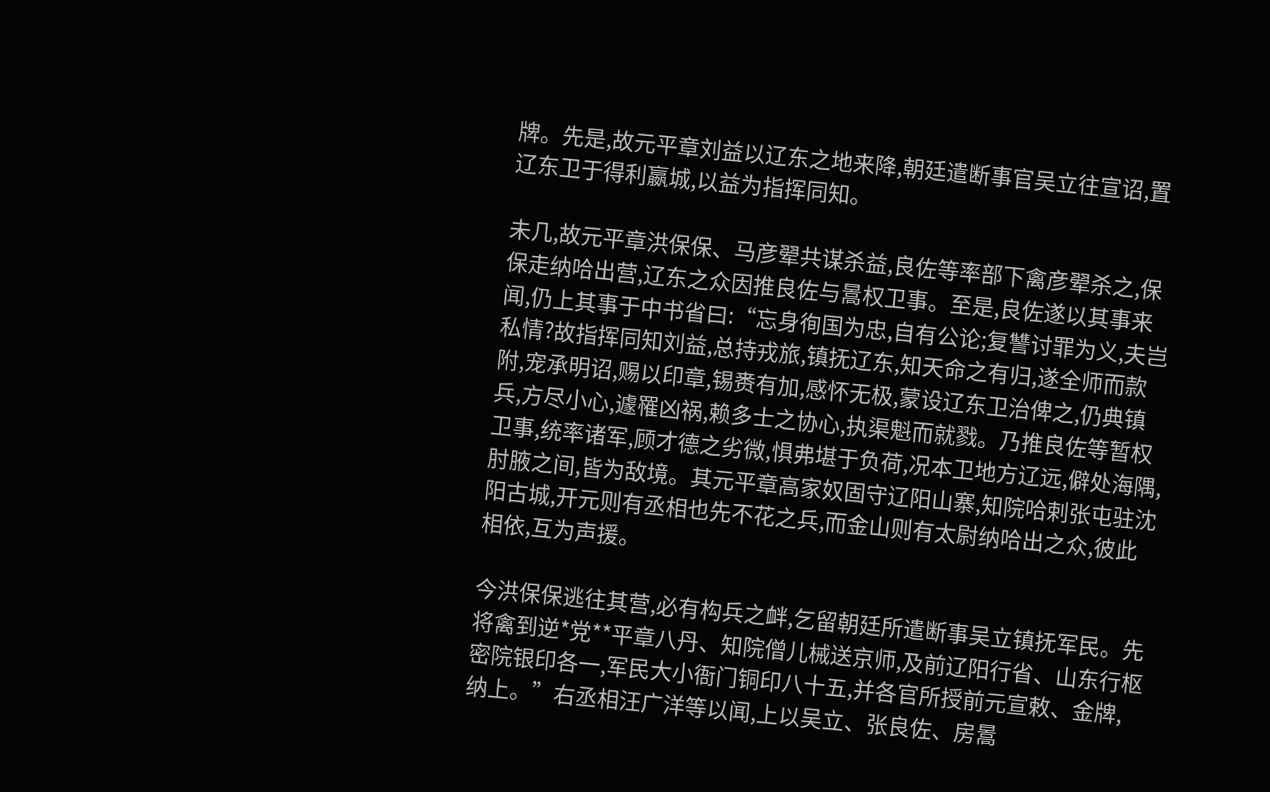牌。先是,故元平章刘益以辽东之地来降,朝廷遣断事官吴立往宣诏,置辽东卫于得利嬴城,以益为指挥同知。

未几,故元平章洪保保、马彦翚共谋杀益,良佐等率部下禽彦翚杀之,保保走纳哈出营,辽东之众因推良佐与暠权卫事。至是,良佐遂以其事来闻,仍上其事于中书省曰:“忘身徇国为忠,自有公论;复讐讨罪为义,夫岂私情?故指挥同知刘益,总持戎旅,镇抚辽东,知天命之有归,遂全师而款附,宠承明诏,赐以印章,锡赉有加,感怀无极,蒙设辽东卫治俾之,仍典镇兵,方尽小心,遽罹凶祸,赖多士之协心,执渠魁而就戮。乃推良佐等暂权卫事,统率诸军,顾才德之劣微,惧弗堪于负荷,况本卫地方辽远,僻处海隅,肘腋之间,皆为敌境。其元平章高家奴固守辽阳山寨,知院哈剌张屯驻沈阳古城,开元则有丞相也先不花之兵,而金山则有太尉纳哈出之众,彼此相依,互为声援。

今洪保保逃往其营,必有构兵之衅,乞留朝廷所遣断事吴立镇抚军民。先将禽到逆*党**平章八丹、知院僧儿械送京师,及前辽阳行省、山东行枢密院银印各一,军民大小衙门铜印八十五,并各官所授前元宣敕、金牌,纳上。”右丞相汪广洋等以闻,上以吴立、张良佐、房暠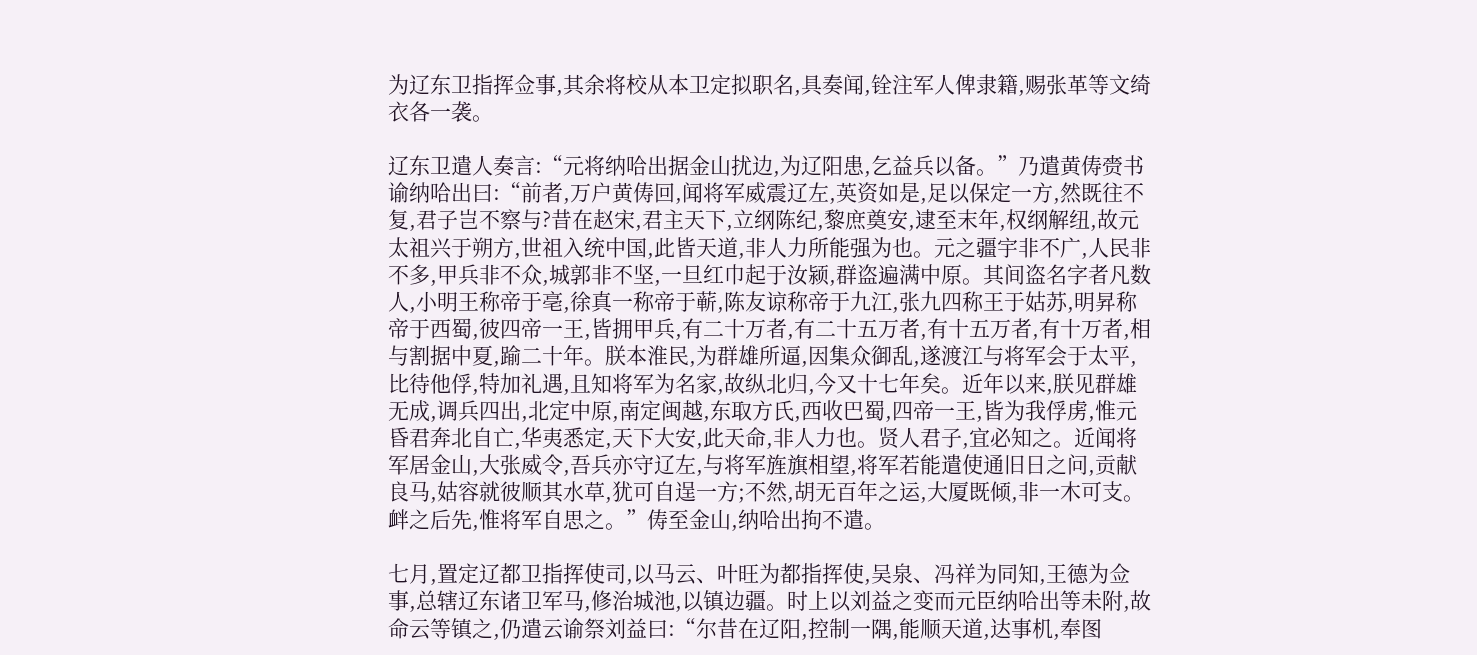为辽东卫指挥佥事,其余将校从本卫定拟职名,具奏闻,铨注军人俾隶籍,赐张革等文绮衣各一袭。

辽东卫遣人奏言:“元将纳哈出据金山扰边,为辽阳患,乞益兵以备。”乃遣黄俦赍书谕纳哈出曰:“前者,万户黄俦回,闻将军威震辽左,英资如是,足以保定一方,然既往不复,君子岂不察与?昔在赵宋,君主天下,立纲陈纪,黎庶奠安,逮至末年,权纲解纽,故元太祖兴于朔方,世祖入统中国,此皆天道,非人力所能强为也。元之疆宇非不广,人民非不多,甲兵非不众,城郭非不坚,一旦红巾起于汝颍,群盗遍满中原。其间盗名字者凡数人,小明王称帝于亳,徐真一称帝于蕲,陈友谅称帝于九江,张九四称王于姑苏,明昇称帝于西蜀,彼四帝一王,皆拥甲兵,有二十万者,有二十五万者,有十五万者,有十万者,相与割据中夏,踰二十年。朕本淮民,为群雄所逼,因集众御乱,遂渡江与将军会于太平,比待他俘,特加礼遇,且知将军为名家,故纵北归,今又十七年矣。近年以来,朕见群雄无成,调兵四出,北定中原,南定闽越,东取方氏,西收巴蜀,四帝一王,皆为我俘虏,惟元昏君奔北自亡,华夷悉定,天下大安,此天命,非人力也。贤人君子,宜必知之。近闻将军居金山,大张威令,吾兵亦守辽左,与将军旌旗相望,将军若能遣使通旧日之问,贡献良马,姑容就彼顺其水草,犹可自逞一方;不然,胡无百年之运,大厦既倾,非一木可支。衅之后先,惟将军自思之。”俦至金山,纳哈出拘不遣。

七月,置定辽都卫指挥使司,以马云、叶旺为都指挥使,吴泉、冯祥为同知,王德为佥事,总辖辽东诸卫军马,修治城池,以镇边疆。时上以刘益之变而元臣纳哈出等未附,故命云等镇之,仍遣云谕祭刘益曰:“尔昔在辽阳,控制一隅,能顺天道,达事机,奉图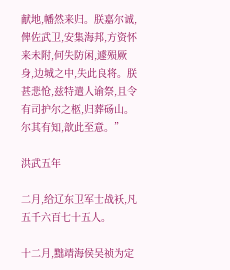献地,幡然来归。朕嘉尔诚,俾佐武卫,安集海邦,方资怀来未附,何失防闲,遽殒厥身,边城之中,失此良将。朕甚悲怆,兹特遣人谕祭,且令有司护尔之柩,归葬砀山。尔其有知,歆此至意。”

洪武五年

二月,给辽东卫军士战袄,凡五千六百七十五人。

十二月,黜靖海侯吴祯为定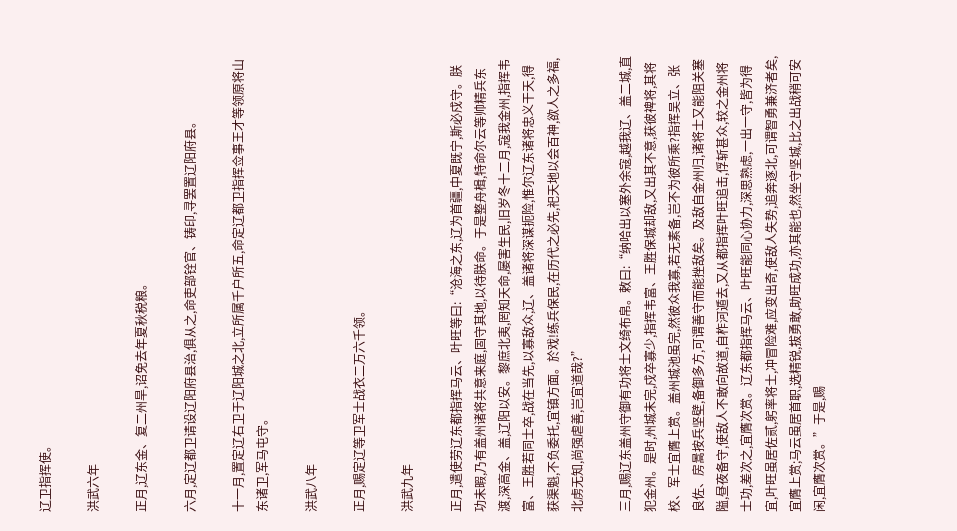辽卫指挥使。

洪武六年

正月,辽东金、复二州旱,诏免去年夏秋税粮。

六月,定辽都卫请设辽阳府县治,俱从之,命吏部铨官、铸印,寻罢置辽阳府县。

十一月,置定辽右卫于辽阳城之北,立所属千户所五,命定辽都卫指挥佥事王才等领原将山东诸卫,军马屯守。

洪武八年

正月,赐定辽等卫军士战衣二万六千领。

洪武九年

正月,遣使劳辽东都指挥马云、叶旺等曰:“沧海之东,辽为首疆,中夏既宁,斯必戍守。朕功未暇,乃有盖州诸将共意来庭,固守其地,以待朕命。于是整舟楫,特命尔云等帅精兵东渡,深高金、盖,辽阳以安。黎庶北夷,罔知天命,屡害生民,旧岁冬十二月,寇我金州,指挥韦富、王胜若同士卒,战在当先,以寡敌众,辽、盖诸将深谋扼险,惟尔辽东诸将忠义干天,得获渠魁,不负委托,宜镇方面。於戏!练兵保民,在历代之必先,祀天地以会百神,欲人之多福,北虏无知,尚强虐善,岂宜道哉?”

三月,赐辽东盖州守御有功将士文绮布帛。敕曰:“纳哈出以塞外余寇,越我辽、盖二城,直犯金州。是时,州城未完,戍卒寡少,指挥韦富、王胜保城却敌,又出其不意,获彼禆将,其将校、军士宜膺上赏。盖州城池虽完,然彼众我寡,若无素备,岂不为彼所乘?指挥吴立、张良佐、房暠按兵坚壁,备御多方,可谓善守而能挫敌矣。及敌自金州归,诸将士又能阻关塞隘,昼夜备守,使敌人不敢向故道,自柞河遁去,又从都指挥叶旺追击,俘斩甚众,较之金州将士功,差次之,宜膺次赏。辽东都指挥马云、叶旺能同心协力,深思熟虑,一出一守,皆为得宜,叶旺虽居佐贰,躬率将士,冲冒险难,应变出奇,使敌人失势,追奔逐北,可谓智勇兼济者矣,宜膺上赏;马云虽居首职,选精锐,拔勇敢,助旺成功,亦其能也,然坐守坚城,比之出战稍可安闲,宜膺次赏。”于是,赐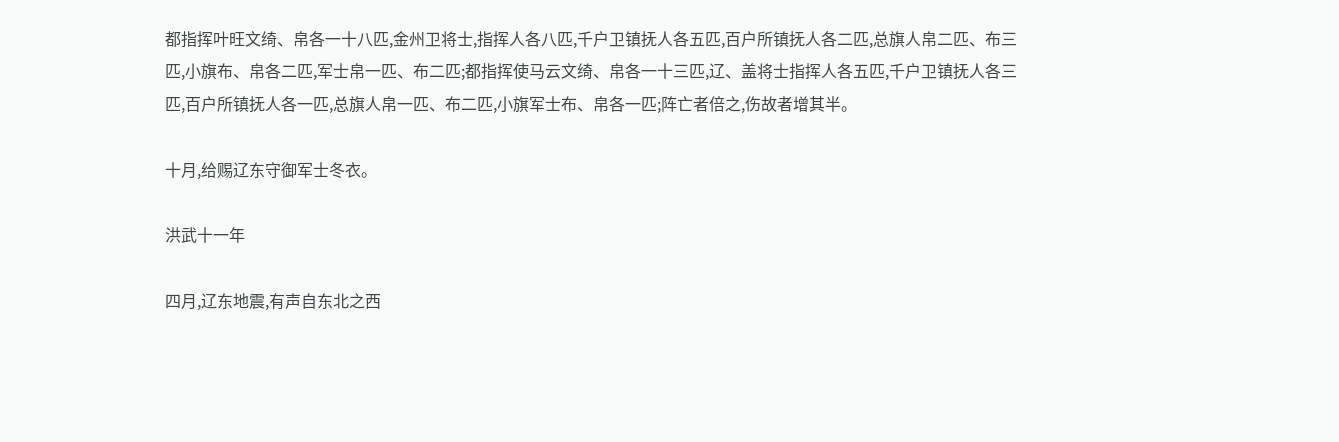都指挥叶旺文绮、帛各一十八匹,金州卫将士,指挥人各八匹,千户卫镇抚人各五匹,百户所镇抚人各二匹,总旗人帛二匹、布三匹,小旗布、帛各二匹,军士帛一匹、布二匹;都指挥使马云文绮、帛各一十三匹,辽、盖将士指挥人各五匹,千户卫镇抚人各三匹,百户所镇抚人各一匹,总旗人帛一匹、布二匹,小旗军士布、帛各一匹;阵亡者倍之,伤故者增其半。

十月,给赐辽东守御军士冬衣。

洪武十一年

四月,辽东地震,有声自东北之西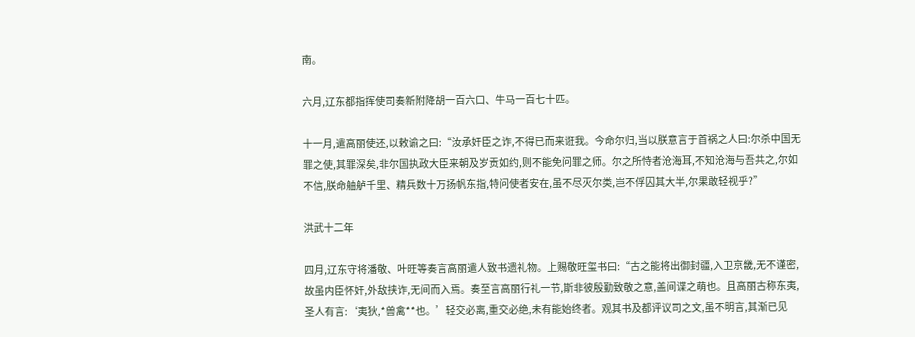南。

六月,辽东都指挥使司奏新附降胡一百六口、牛马一百七十匹。

十一月,遣高丽使还,以敕谕之曰:“汝承奸臣之诈,不得已而来诳我。今命尔归,当以朕意言于首祸之人曰:尔杀中国无罪之使,其罪深矣,非尔国执政大臣来朝及岁贡如约,则不能免问罪之师。尔之所恃者沧海耳,不知沧海与吾共之,尔如不信,朕命舳舻千里、精兵数十万扬帆东指,特问使者安在,虽不尽灭尔类,岂不俘囚其大半,尔果敢轻视乎?”

洪武十二年

四月,辽东守将潘敬、叶旺等奏言高丽遣人致书遗礼物。上赐敬旺玺书曰:“古之能将出御封疆,入卫京畿,无不谨密,故虽内臣怀奸,外敌挟诈,无间而入焉。奏至言高丽行礼一节,斯非彼殷勤致敬之意,盖间谍之萌也。且高丽古称东夷,圣人有言:‘夷狄,*兽禽**也。’轻交必离,重交必绝,未有能始终者。观其书及都评议司之文,虽不明言,其渐已见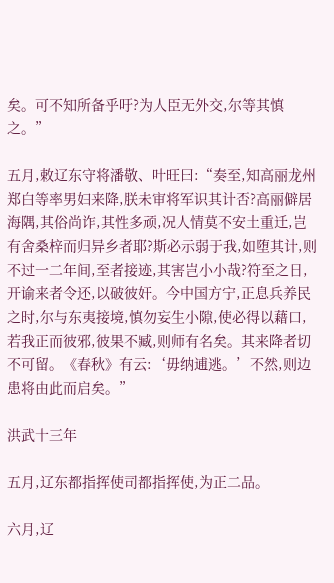矣。可不知所备乎吁?为人臣无外交,尔等其慎之。”

五月,敕辽东守将潘敬、叶旺曰:“奏至,知高丽龙州郑白等率男妇来降,朕未审将军识其计否?高丽僻居海隅,其俗尚诈,其性多顽,况人情莫不安土重迁,岂有舍桑梓而归异乡者耶?斯必示弱于我,如堕其计,则不过一二年间,至者接迹,其害岂小小哉?符至之日,开谕来者令还,以破彼奸。今中国方宁,正息兵养民之时,尔与东夷接境,慎勿妄生小隙,使必得以藉口,若我正而彼邪,彼果不臧,则师有名矣。其来降者切不可留。《春秋》有云:‘毋纳逋逃。’不然,则边患将由此而启矣。”

洪武十三年

五月,辽东都指挥使司都指挥使,为正二品。

六月,辽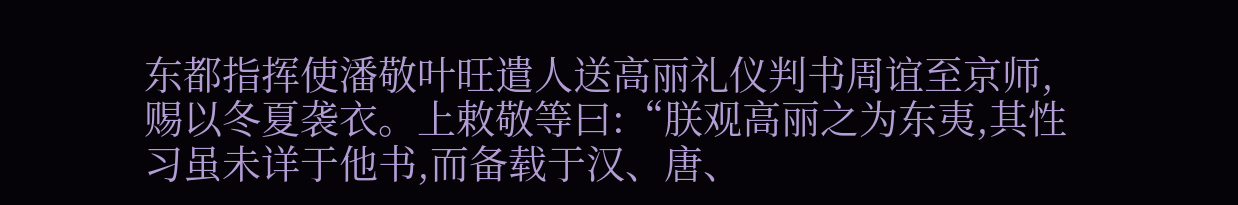东都指挥使潘敬叶旺遣人送高丽礼仪判书周谊至京师,赐以冬夏袭衣。上敕敬等曰:“朕观高丽之为东夷,其性习虽未详于他书,而备载于汉、唐、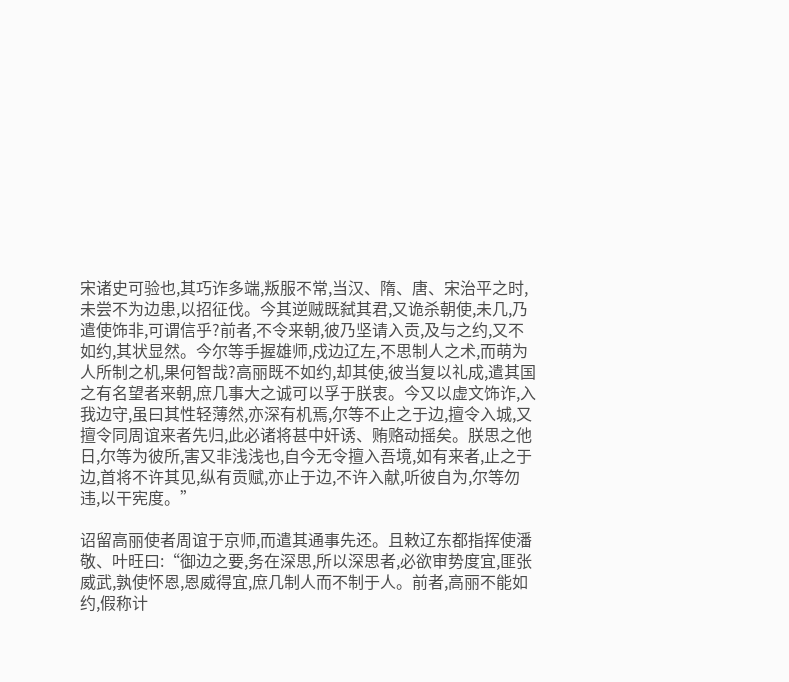宋诸史可验也,其巧诈多端,叛服不常,当汉、隋、唐、宋治平之时,未尝不为边患,以招征伐。今其逆贼既弑其君,又诡杀朝使,未几,乃遣使饰非,可谓信乎?前者,不令来朝,彼乃坚请入贡,及与之约,又不如约,其状显然。今尔等手握雄师,戍边辽左,不思制人之术,而萌为人所制之机,果何智哉?高丽既不如约,却其使,彼当复以礼成,遣其国之有名望者来朝,庶几事大之诚可以孚于朕衷。今又以虚文饰诈,入我边守,虽曰其性轻薄然,亦深有机焉,尔等不止之于边,擅令入城,又擅令同周谊来者先归,此必诸将甚中奸诱、贿赂动摇矣。朕思之他日,尔等为彼所,害又非浅浅也,自今无令擅入吾境,如有来者,止之于边,首将不许其见,纵有贡赋,亦止于边,不许入献,听彼自为,尔等勿违,以干宪度。”

诏留高丽使者周谊于京师,而遣其通事先还。且敕辽东都指挥使潘敬、叶旺曰:“御边之要,务在深思,所以深思者,必欲审势度宜,匪张威武,孰使怀恩,恩威得宜,庶几制人而不制于人。前者,高丽不能如约,假称计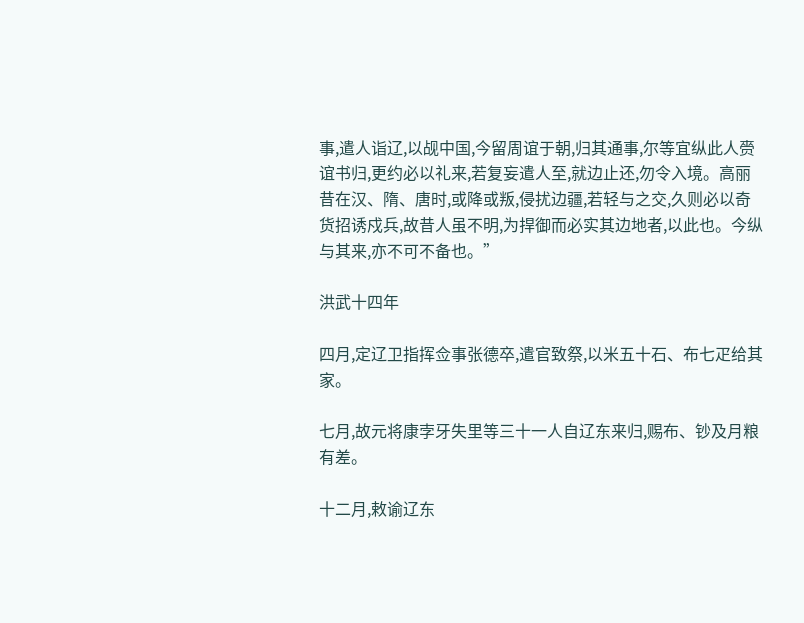事,遣人诣辽,以觇中国,今留周谊于朝,归其通事,尔等宜纵此人赍谊书归,更约必以礼来,若复妄遣人至,就边止还,勿令入境。高丽昔在汉、隋、唐时,或降或叛,侵扰边疆,若轻与之交,久则必以奇货招诱戍兵,故昔人虽不明,为捍御而必实其边地者,以此也。今纵与其来,亦不可不备也。”

洪武十四年

四月,定辽卫指挥佥事张德卒,遣官致祭,以米五十石、布七疋给其家。

七月,故元将康孛牙失里等三十一人自辽东来归,赐布、钞及月粮有差。

十二月,敕谕辽东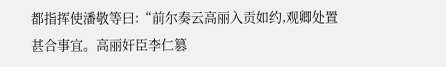都指挥使潘敬等曰:“前尔奏云高丽入贡如约,观卿处置甚合事宜。高丽奸臣李仁篡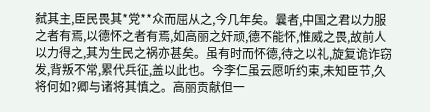弑其主,臣民畏其*党**众而屈从之,今几年矣。曩者,中国之君以力服之者有焉,以德怀之者有焉,如高丽之奸顽,德不能怀,惟威之畏,故前人以力得之,其为生民之祸亦甚矣。虽有时而怀德,待之以礼,旋复诡诈窃发,背叛不常,累代兵征,盖以此也。今李仁虽云愿听约束,未知臣节,久将何如?卿与诸将其慎之。高丽贡献但一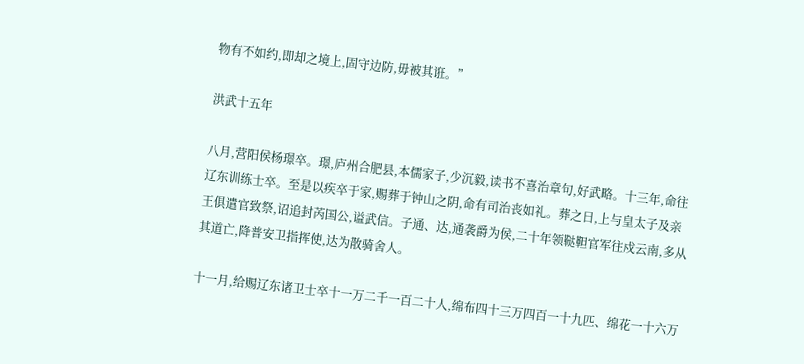物有不如约,即却之境上,固守边防,毋被其诳。”

洪武十五年

八月,营阳侯杨璟卒。璟,庐州合肥县,本儒家子,少沉毅,读书不喜治章句,好武略。十三年,命往辽东训练士卒。至是以疾卒于家,赐葬于钟山之阴,命有司治丧如礼。葬之日,上与皇太子及亲王俱遣官致祭,诏追封芮国公,谥武信。子通、达,通袭爵为侯,二十年领鞑靼官军往戍云南,多从其道亡,降普安卫指挥使,达为散骑舍人。

十一月,给赐辽东诸卫士卒十一万二千一百二十人,绵布四十三万四百一十九匹、绵花一十六万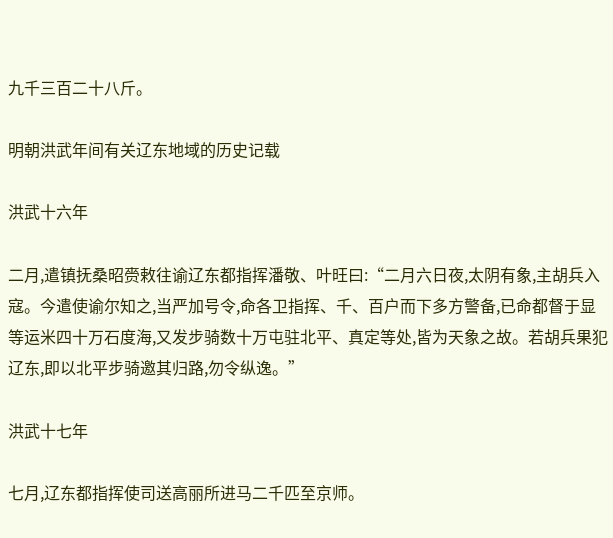九千三百二十八斤。

明朝洪武年间有关辽东地域的历史记载

洪武十六年

二月,遣镇抚桑昭赍敕往谕辽东都指挥潘敬、叶旺曰:“二月六日夜,太阴有象,主胡兵入寇。今遣使谕尔知之,当严加号令,命各卫指挥、千、百户而下多方警备,已命都督于显等运米四十万石度海,又发步骑数十万屯驻北平、真定等处,皆为天象之故。若胡兵果犯辽东,即以北平步骑邀其归路,勿令纵逸。”

洪武十七年

七月,辽东都指挥使司送高丽所进马二千匹至京师。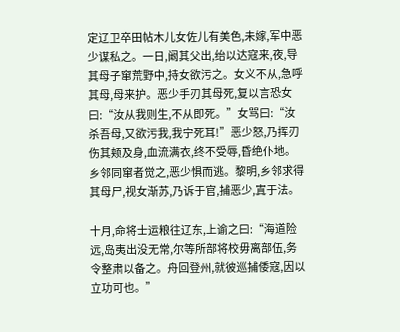定辽卫卒田帖木儿女佐儿有美色,未嫁,军中恶少谋私之。一日,阚其父出,绐以达寇来,夜,导其母子窜荒野中,持女欲污之。女义不从,急呼其母,母来护。恶少手刃其母死,复以言恐女曰:“汝从我则生,不从即死。”女骂曰:“汝杀吾母,又欲污我,我宁死耳!”恶少怒,乃挥刃伤其颊及身,血流满衣,终不受辱,昏绝仆地。乡邻同窜者觉之,恶少惧而逃。黎明,乡邻求得其母尸,视女渐苏,乃诉于官,捕恶少,寘于法。

十月,命将士运粮往辽东,上谕之曰:“海道险远,岛夷出没无常,尔等所部将校毋离部伍,务令整肃以备之。舟回登州,就彼巡捕倭寇,因以立功可也。”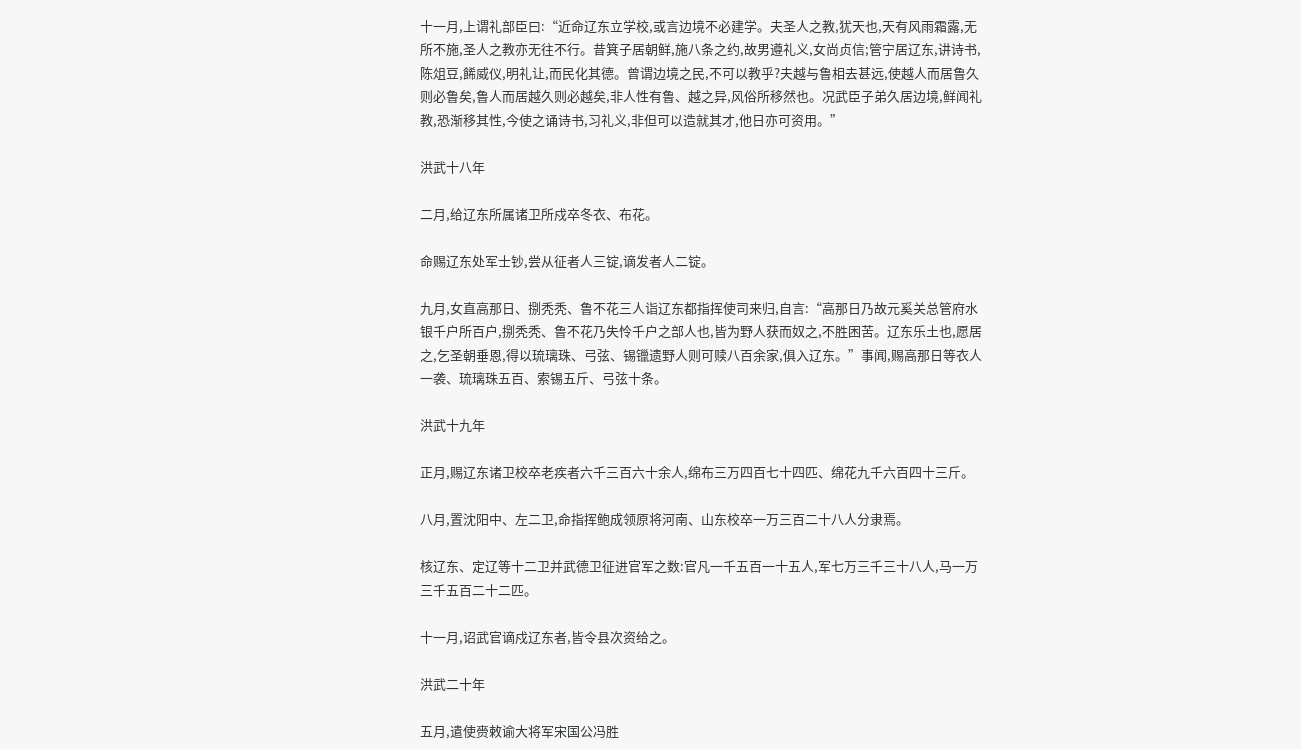十一月,上谓礼部臣曰:“近命辽东立学校,或言边境不必建学。夫圣人之教,犹天也,天有风雨霜露,无所不施,圣人之教亦无往不行。昔箕子居朝鲜,施八条之约,故男遵礼义,女尚贞信;管宁居辽东,讲诗书,陈俎豆,餙威仪,明礼让,而民化其德。曾谓边境之民,不可以教乎?夫越与鲁相去甚远,使越人而居鲁久则必鲁矣,鲁人而居越久则必越矣,非人性有鲁、越之异,风俗所移然也。况武臣子弟久居边境,鲜闻礼教,恐渐移其性,今使之诵诗书,习礼义,非但可以造就其才,他日亦可资用。”

洪武十八年

二月,给辽东所属诸卫所戍卒冬衣、布花。

命赐辽东处军士钞,尝从征者人三锭,谪发者人二锭。

九月,女直高那日、捌秃秃、鲁不花三人诣辽东都指挥使司来归,自言:“高那日乃故元奚关总管府水银千户所百户,捌秃秃、鲁不花乃失怜千户之部人也,皆为野人获而奴之,不胜困苦。辽东乐土也,愿居之,乞圣朝垂恩,得以琉璃珠、弓弦、锡镴遗野人则可赎八百余家,俱入辽东。”事闻,赐高那日等衣人一袭、琉璃珠五百、索锡五斤、弓弦十条。

洪武十九年

正月,赐辽东诸卫校卒老疾者六千三百六十余人,绵布三万四百七十四匹、绵花九千六百四十三斤。

八月,置沈阳中、左二卫,命指挥鲍成领原将河南、山东校卒一万三百二十八人分隶焉。

核辽东、定辽等十二卫并武德卫征进官军之数:官凡一千五百一十五人,军七万三千三十八人,马一万三千五百二十二匹。

十一月,诏武官谪戍辽东者,皆令县次资给之。

洪武二十年

五月,遣使赍敕谕大将军宋国公冯胜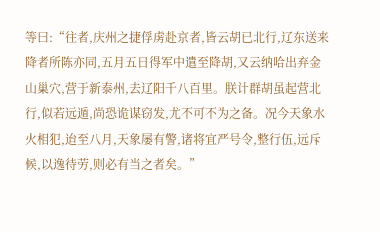等曰:“往者,庆州之捷俘虏赴京者,皆云胡已北行,辽东送来降者所陈亦同,五月五日得军中遣至降胡,又云纳哈出弃金山巢穴,营于新泰州,去辽阳千八百里。朕计群胡虽起营北行,似若远遁,尚恐诡谋窃发,尤不可不为之备。况今天象水火相犯,迨至八月,天象屡有警,诸将宜严号令,整行伍,远斥候,以逸待劳,则必有当之者矣。”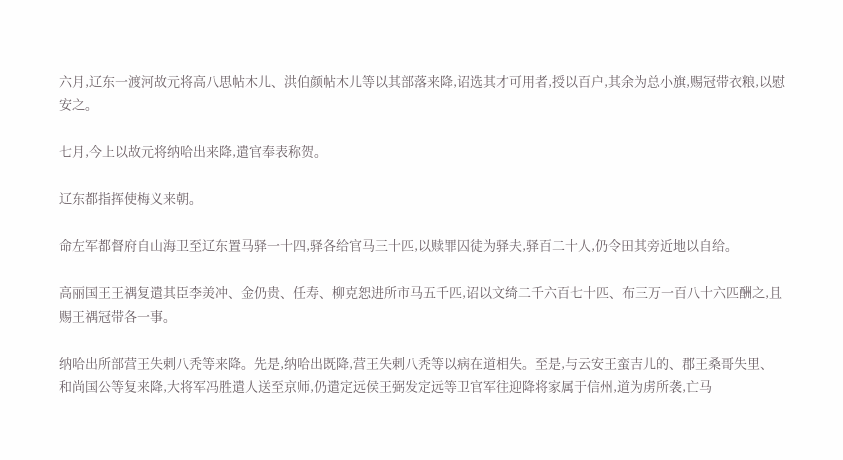六月,辽东一渡河故元将高八思帖木儿、洪伯颜帖木儿等以其部落来降,诏选其才可用者,授以百户,其余为总小旗,赐冠带衣粮,以慰安之。

七月,今上以故元将纳哈出来降,遣官奉表称贺。

辽东都指挥使梅义来朝。

命左军都督府自山海卫至辽东置马驿一十四,驿各给官马三十匹,以赎罪囚徒为驿夫,驿百二十人,仍令田其旁近地以自给。

高丽国王王禑复遣其臣李羙冲、金仍贵、任寿、柳克恕进所市马五千匹,诏以文绮二千六百七十匹、布三万一百八十六匹酬之,且赐王禑冠带各一事。

纳哈出所部营王失剌八秃等来降。先是,纳哈出既降,营王失剌八秃等以病在道相失。至是,与云安王蛮吉儿的、郡王桑哥失里、和尚国公等复来降,大将军冯胜遣人送至京师,仍遣定远侯王弼发定远等卫官军往迎降将家属于信州,道为虏所袭,亡马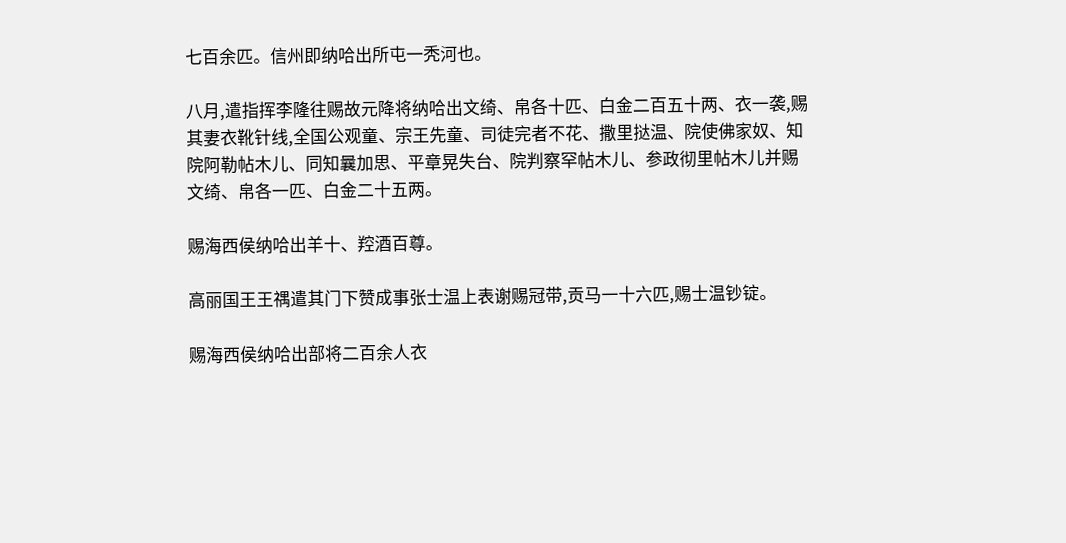七百余匹。信州即纳哈出所屯一秃河也。

八月,遣指挥李隆往赐故元降将纳哈出文绮、帛各十匹、白金二百五十两、衣一袭,赐其妻衣靴针线,全国公观童、宗王先童、司徒完者不花、撒里挞温、院使佛家奴、知院阿勒帖木儿、同知曩加思、平章晃失台、院判察罕帖木儿、参政彻里帖木儿并赐文绮、帛各一匹、白金二十五两。

赐海西侯纳哈出羊十、羫酒百尊。

高丽国王王禑遣其门下赞成事张士温上表谢赐冠带,贡马一十六匹,赐士温钞锭。

赐海西侯纳哈出部将二百余人衣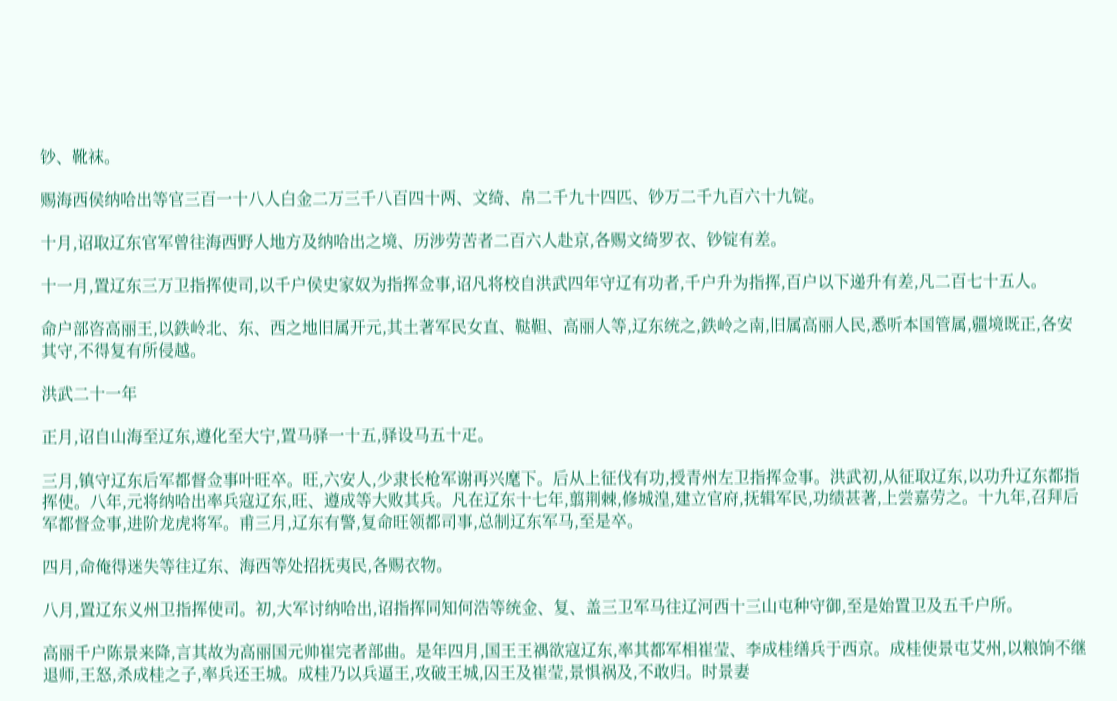钞、靴袜。

赐海西侯纳哈出等官三百一十八人白金二万三千八百四十两、文绮、帛二千九十四匹、钞万二千九百六十九锭。

十月,诏取辽东官军曾往海西野人地方及纳哈出之境、历涉劳苦者二百六人赴京,各赐文绮罗衣、钞锭有差。

十一月,置辽东三万卫指挥使司,以千户侯史家奴为指挥佥事,诏凡将校自洪武四年守辽有功者,千户升为指挥,百户以下递升有差,凡二百七十五人。

命户部咨高丽王,以鉄岭北、东、西之地旧属开元,其土著军民女直、鞑靼、高丽人等,辽东统之,鉄岭之南,旧属高丽人民,悉听本国管属,疆境既正,各安其守,不得复有所侵越。

洪武二十一年

正月,诏自山海至辽东,遵化至大宁,置马驿一十五,驿设马五十疋。

三月,镇守辽东后军都督佥事叶旺卒。旺,六安人,少隶长枪军谢再兴麾下。后从上征伐有功,授青州左卫指挥佥事。洪武初,从征取辽东,以功升辽东都指挥使。八年,元将纳哈出率兵寇辽东,旺、遵成等大败其兵。凡在辽东十七年,翦荆棘,修城湟,建立官府,抚辑军民,功绩甚著,上尝嘉劳之。十九年,召拜后军都督佥事,进阶龙虎将军。甫三月,辽东有警,复命旺领都司事,总制辽东军马,至是卒。

四月,命俺得迷失等往辽东、海西等处招抚夷民,各赐衣物。

八月,置辽东义州卫指挥使司。初,大军讨纳哈出,诏指挥同知何浩等统金、复、盖三卫军马往辽河西十三山屯种守御,至是始置卫及五千户所。

高丽千户陈景来降,言其故为高丽国元帅崔完者部曲。是年四月,国王王禑欲寇辽东,率其都军相崔莹、李成桂缮兵于西京。成桂使景屯艾州,以粮饷不继退师,王怒,杀成桂之子,率兵还王城。成桂乃以兵逼王,攻破王城,囚王及崔莹,景惧祸及,不敢归。时景妻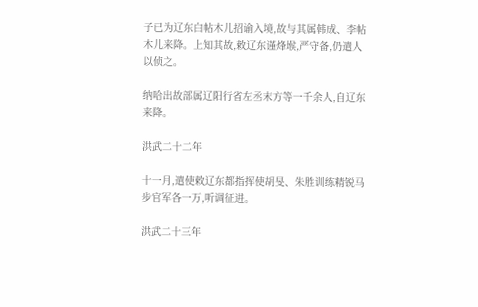子已为辽东白帖木儿招谕入境,故与其属韩成、李帖木儿来降。上知其故,敕辽东谨烽堠,严守备,仍遣人以侦之。

纳哈出故部属辽阳行省左丞末方等一千余人,自辽东来降。

洪武二十二年

十一月,遣使敕辽东都指挥使胡旻、朱胜训练精锐马步官军各一万,听调征进。

洪武二十三年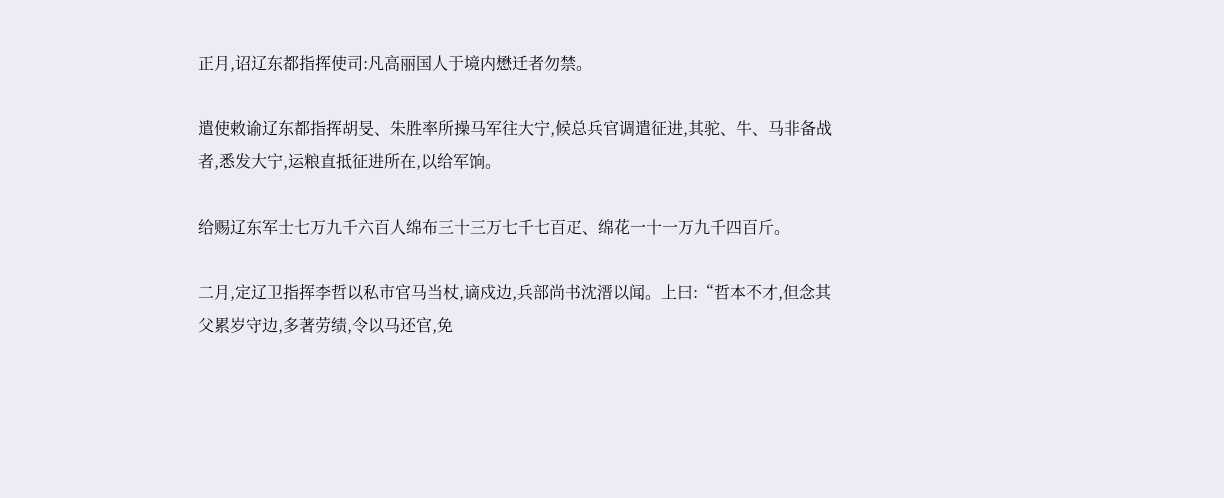正月,诏辽东都指挥使司:凡高丽国人于境内懋迁者勿禁。

遣使敕谕辽东都指挥胡旻、朱胜率所操马军往大宁,候总兵官调遣征进,其驼、牛、马非备战者,悉发大宁,运粮直抵征进所在,以给军饷。

给赐辽东军士七万九千六百人绵布三十三万七千七百疋、绵花一十一万九千四百斤。

二月,定辽卫指挥李哲以私市官马当杖,谪戍边,兵部尚书沈溍以闻。上曰:“哲本不才,但念其父累岁守边,多著劳绩,令以马还官,免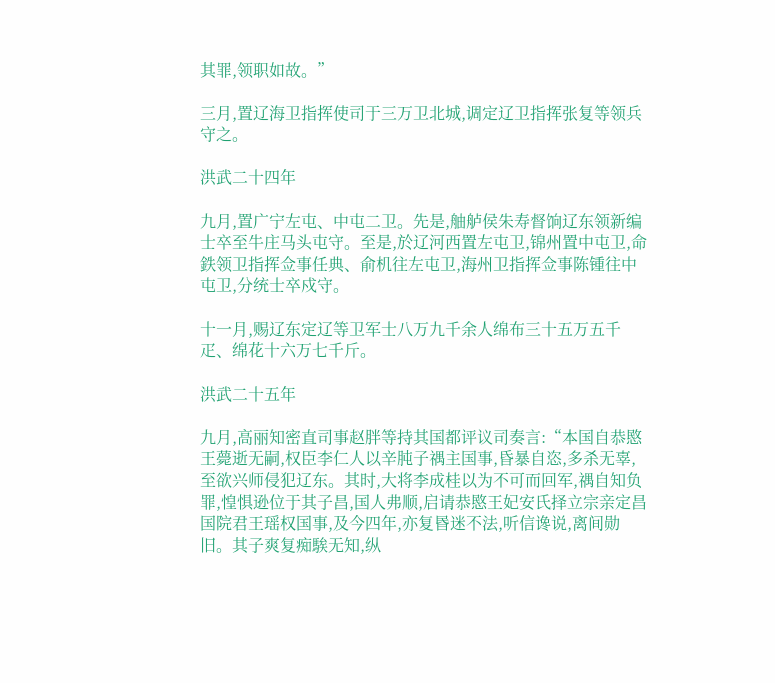其罪,领职如故。”

三月,置辽海卫指挥使司于三万卫北城,调定辽卫指挥张复等领兵守之。

洪武二十四年

九月,置广宁左屯、中屯二卫。先是,舳舻侯朱寿督饷辽东领新编士卒至牛庄马头屯守。至是,於辽河西置左屯卫,锦州置中屯卫,命鉄领卫指挥佥事任典、俞机往左屯卫,海州卫指挥佥事陈锺往中屯卫,分统士卒戍守。

十一月,赐辽东定辽等卫军士八万九千余人绵布三十五万五千疋、绵花十六万七千斤。

洪武二十五年

九月,高丽知密直司事赵胖等持其国都评议司奏言:“本国自恭愍王薨逝无嗣,权臣李仁人以辛肫子禑主国事,昏暴自恣,多杀无辜,至欲兴师侵犯辽东。其时,大将李成桂以为不可而回军,禑自知负罪,惶惧逊位于其子昌,国人弗顺,启请恭愍王妃安氏择立宗亲定昌国院君王瑶权国事,及今四年,亦复昬迷不法,听信谗说,离间勋旧。其子爽复痴騃无知,纵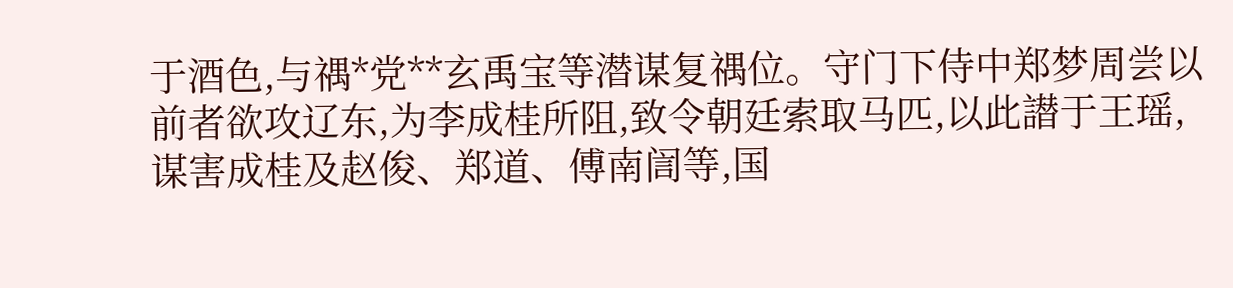于酒色,与禑*党**玄禹宝等潜谋复禑位。守门下侍中郑梦周尝以前者欲攻辽东,为李成桂所阻,致令朝廷索取马匹,以此譛于王瑶,谋害成桂及赵俊、郑道、傅南訚等,国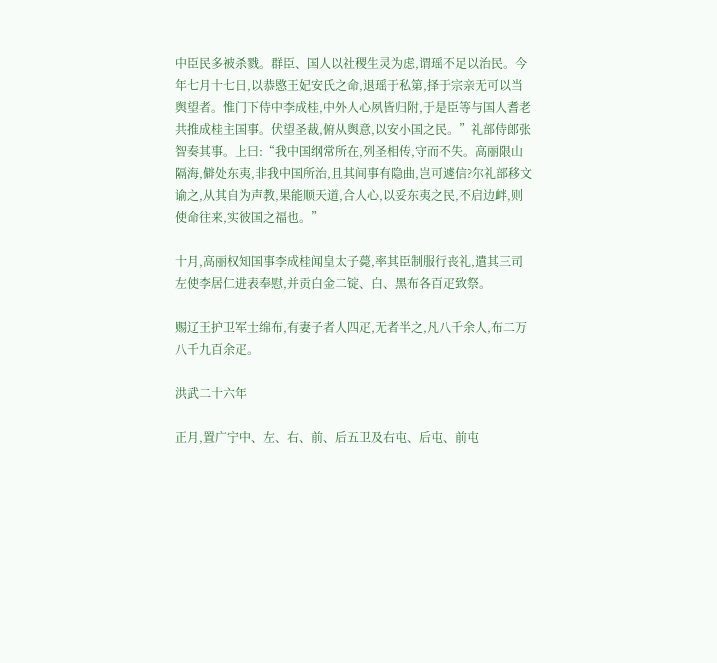中臣民多被杀戮。群臣、国人以社稷生灵为虑,谓瑶不足以治民。今年七月十七日,以恭愍王妃安氏之命,退瑶于私第,择于宗亲无可以当舆望者。惟门下侍中李成桂,中外人心夙皆归附,于是臣等与国人耆老共推成桂主国事。伏望圣裁,俯从舆意,以安小国之民。”礼部侍郎张智奏其事。上曰:“我中国纲常所在,列圣相传,守而不失。高丽限山隔海,僻处东夷,非我中国所治,且其间事有隐曲,岂可遽信?尔礼部移文谕之,从其自为声教,果能顺天道,合人心,以妥东夷之民,不启边衅,则使命往来,实彼国之福也。”

十月,高丽权知国事李成桂闻皇太子薨,率其臣制服行丧礼,遣其三司左使李居仁进表奉慰,并贡白金二锭、白、黑布各百疋致祭。

赐辽王护卫军士绵布,有妻子者人四疋,无者半之,凡八千余人,布二万八千九百余疋。

洪武二十六年

正月,置广宁中、左、右、前、后五卫及右屯、后屯、前屯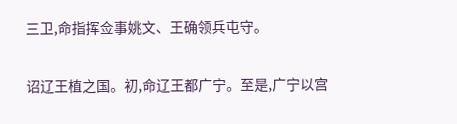三卫,命指挥佥事姚文、王确领兵屯守。

诏辽王植之国。初,命辽王都广宁。至是,广宁以宫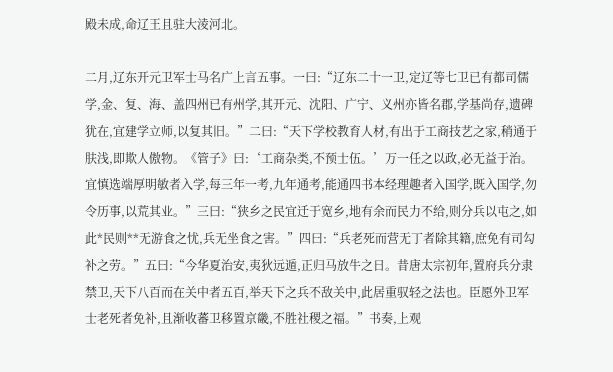殿未成,命辽王且驻大淩河北。

二月,辽东开元卫军士马名广上言五事。一曰:“辽东二十一卫,定辽等七卫已有都司儒学,金、复、海、盖四州已有州学,其开元、沈阳、广宁、义州亦皆名郡,学基尚存,遗碑犹在,宜建学立师,以复其旧。”二曰:“天下学校教育人材,有出于工商技艺之家,稍通于肤浅,即欺人傲物。《管子》曰:‘工商杂类,不预士伍。’万一任之以政,必无益于治。宜慎选端厚明敏者入学,每三年一考,九年通考,能通四书本经理趣者入国学,既入国学,勿令历事,以荒其业。”三曰:“狭乡之民宜迁于宽乡,地有余而民力不给,则分兵以屯之,如此*民则**无游食之忧,兵无坐食之害。”四曰:“兵老死而营无丁者除其籍,庶免有司勾补之劳。”五曰:“今华夏治安,夷狄远遁,正归马放牛之日。昔唐太宗初年,置府兵分隶禁卫,天下八百而在关中者五百,举天下之兵不敌关中,此居重驭轻之法也。臣愿外卫军士老死者免补,且渐收蕃卫移置京畿,不胜社稷之福。”书奏,上观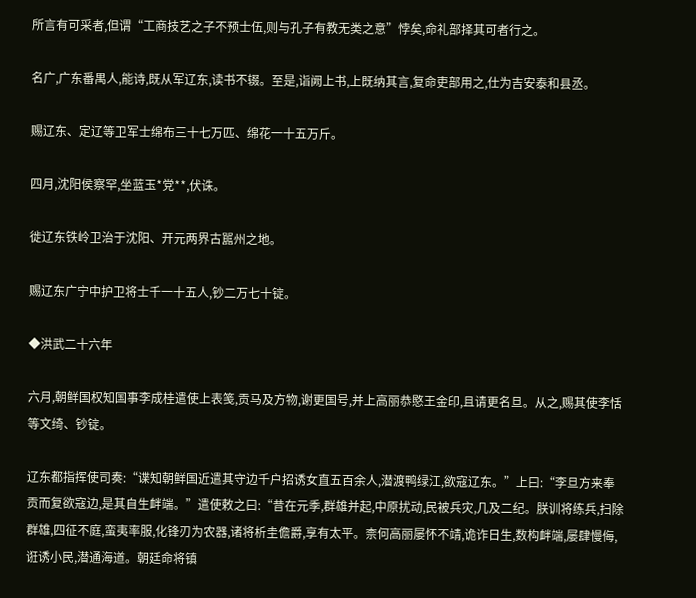所言有可采者,但谓“工商技艺之子不预士伍,则与孔子有教无类之意”悖矣,命礼部择其可者行之。

名广,广东番禺人,能诗,既从军辽东,读书不辍。至是,诣阙上书,上既纳其言,复命吏部用之,仕为吉安泰和县丞。

赐辽东、定辽等卫军士绵布三十七万匹、绵花一十五万斤。

四月,沈阳侯察罕,坐蓝玉*党**,伏诛。

徙辽东铁岭卫治于沈阳、开元两界古嚚州之地。

赐辽东广宁中护卫将士千一十五人,钞二万七十锭。

◆洪武二十六年

六月,朝鲜国权知国事李成桂遣使上表笺,贡马及方物,谢更国号,并上高丽恭愍王金印,且请更名旦。从之,赐其使李恬等文绮、钞锭。

辽东都指挥使司奏:“谍知朝鲜国近遣其守边千户招诱女直五百余人,潜渡鸭绿江,欲寇辽东。”上曰:“李旦方来奉贡而复欲寇边,是其自生衅端。”遣使敕之曰:“昔在元季,群雄并起,中原扰动,民被兵灾,几及二纪。朕训将练兵,扫除群雄,四征不庭,蛮夷率服,化锋刃为农器,诸将析圭儋爵,享有太平。柰何高丽屡怀不靖,诡诈日生,数构衅端,屡肆慢侮,诳诱小民,潜通海道。朝廷命将镇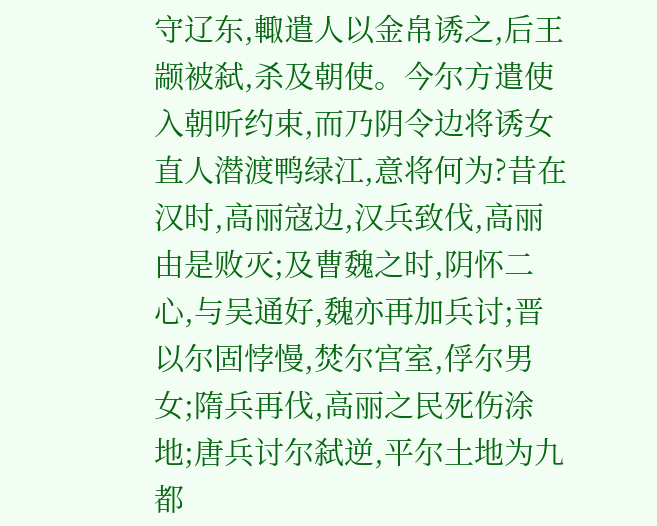守辽东,輙遣人以金帛诱之,后王颛被弑,杀及朝使。今尔方遣使入朝听约束,而乃阴令边将诱女直人潜渡鸭绿江,意将何为?昔在汉时,高丽寇边,汉兵致伐,高丽由是败灭;及曹魏之时,阴怀二心,与吴通好,魏亦再加兵讨;晋以尔固悖慢,焚尔宫室,俘尔男女;隋兵再伐,高丽之民死伤涂地;唐兵讨尔弑逆,平尔土地为九都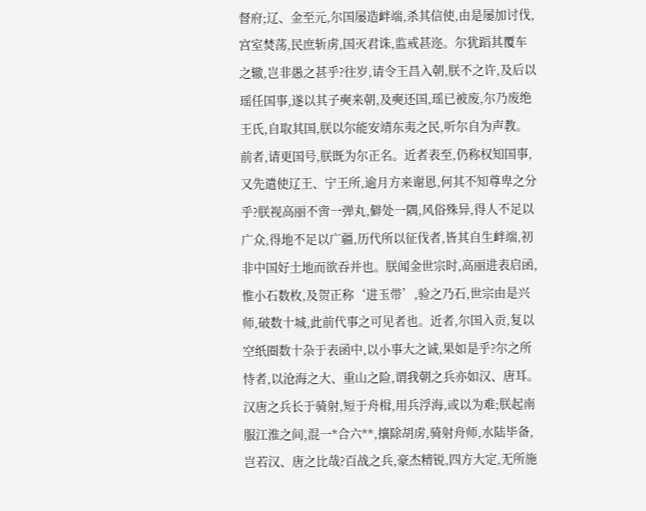督府;辽、金至元,尔国屡造衅端,杀其信使,由是屡加讨伐,宫室焚荡,民庶斩虏,国灭君诛,监戒甚迩。尔犹蹈其覆车之辙,岂非愚之甚乎?往岁,请令王昌入朝,朕不之许,及后以瑶任国事,遂以其子奭来朝,及奭还国,瑶已被废,尔乃废绝王氏,自取其国,朕以尔能安靖东夷之民,听尔自为声教。前者,请更国号,朕既为尔正名。近者表至,仍称权知国事,又先遣使辽王、宁王所,逾月方来谢恩,何其不知尊卑之分乎?朕视高丽不啻一弹丸,僻处一隅,风俗殊异,得人不足以广众,得地不足以广疆,历代所以征伐者,皆其自生衅端,初非中国好土地而欲吞并也。朕闻金世宗时,高丽进表启函,惟小石数枚,及贺正称‘进玉带’,验之乃石,世宗由是兴师,破数十城,此前代事之可见者也。近者,尔国入贡,复以空纸圈数十杂于表函中,以小事大之诚,果如是乎?尔之所恃者,以沧海之大、重山之险,谓我朝之兵亦如汉、唐耳。汉唐之兵长于骑射,短于舟楫,用兵浮海,或以为难;朕起南服江淮之间,混一*合六**,攘除胡虏,骑射舟师,水陆毕备,岂若汉、唐之比哉?百战之兵,豪杰精锐,四方大定,无所施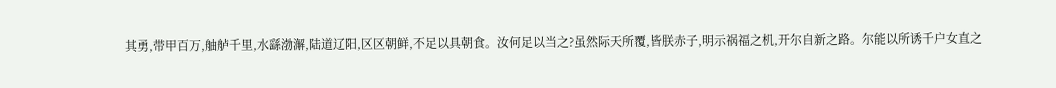其勇,带甲百万,舳舻千里,水繇渤澥,陆道辽阳,区区朝鲜,不足以具朝食。汝何足以当之?虽然际天所覆,皆朕赤子,明示祸福之机,开尔自新之路。尔能以所诱千户女直之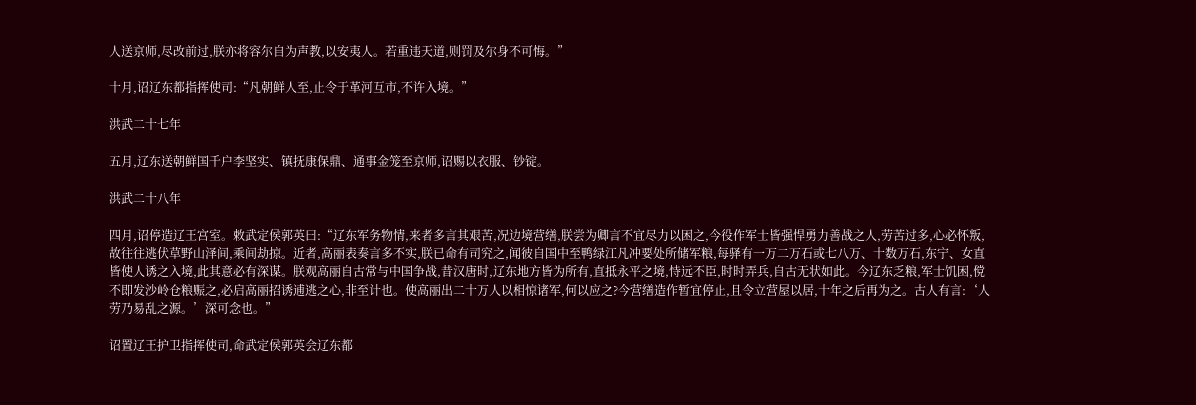人送京师,尽改前过,朕亦将容尔自为声教,以安夷人。若重违天道,则罚及尔身不可悔。”

十月,诏辽东都指挥使司:“凡朝鲜人至,止令于革河互市,不许入境。”

洪武二十七年

五月,辽东送朝鲜国千户李坚实、镇抚康保鼎、通事金笼至京师,诏赐以衣服、钞锭。

洪武二十八年

四月,诏停造辽王宫室。敕武定侯郭英曰:“辽东军务物情,来者多言其艰苦,况边境营缮,朕尝为卿言不宜尽力以困之,今役作军士皆强悍勇力善战之人,劳苦过多,心必怀叛,故往往逃伏草野山泽间,乘间劫掠。近者,高丽表奏言多不实,朕已命有司究之,闻彼自国中至鸭绿江凡冲要处所储军粮,每驿有一万二万石或七八万、十数万石,东宁、女直皆使人诱之入境,此其意必有深谋。朕观高丽自古常与中国争战,昔汉唐时,辽东地方皆为所有,直抵永平之境,恃远不臣,时时弄兵,自古无状如此。今辽东乏粮,军士饥困,傥不即发沙岭仓粮赈之,必启高丽招诱逋逃之心,非至计也。使高丽出二十万人以相惊诸军,何以应之?今营缮造作暂宜停止,且令立营屋以居,十年之后再为之。古人有言:‘人劳乃易乱之源。’深可念也。”

诏置辽王护卫指挥使司,命武定侯郭英会辽东都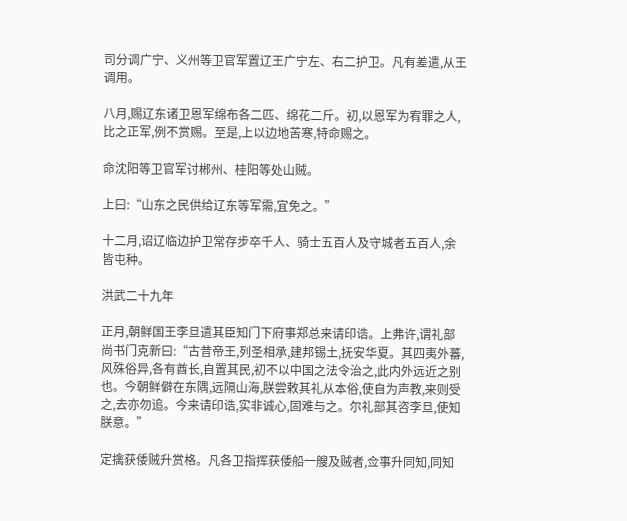司分调广宁、义州等卫官军置辽王广宁左、右二护卫。凡有差遣,从王调用。

八月,赐辽东诸卫恩军绵布各二匹、绵花二斤。初,以恩军为宥罪之人,比之正军,例不赏赐。至是,上以边地苦寒,特命赐之。

命沈阳等卫官军讨郴州、桂阳等处山贼。

上曰:“山东之民供给辽东等军需,宜免之。”

十二月,诏辽临边护卫常存步卒千人、骑士五百人及守城者五百人,余皆屯种。

洪武二十九年

正月,朝鲜国王李旦遣其臣知门下府事郑总来请印诰。上弗许,谓礼部尚书门克新曰:“古昔帝王,列圣相承,建邦锡土,抚安华夏。其四夷外蕃,风殊俗异,各有酋长,自置其民,初不以中国之法令治之,此内外远近之别也。今朝鲜僻在东隅,远隔山海,朕尝敕其礼从本俗,使自为声教,来则受之,去亦勿追。今来请印诰,实非诚心,固难与之。尔礼部其咨李旦,使知朕意。”

定擒获倭贼升赏格。凡各卫指挥获倭船一艘及贼者,佥事升同知,同知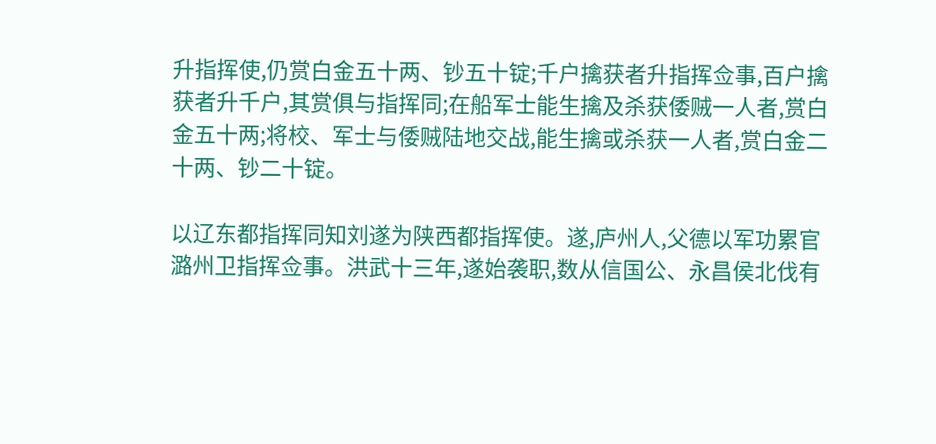升指挥使,仍赏白金五十两、钞五十锭;千户擒获者升指挥佥事,百户擒获者升千户,其赏俱与指挥同;在船军士能生擒及杀获倭贼一人者,赏白金五十两;将校、军士与倭贼陆地交战,能生擒或杀获一人者,赏白金二十两、钞二十锭。

以辽东都指挥同知刘遂为陕西都指挥使。遂,庐州人,父德以军功累官潞州卫指挥佥事。洪武十三年,遂始袭职,数从信国公、永昌侯北伐有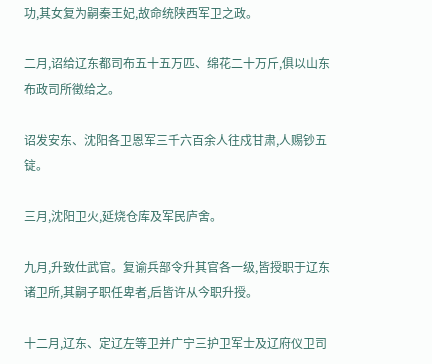功,其女复为嗣秦王妃,故命统陕西军卫之政。

二月,诏给辽东都司布五十五万匹、绵花二十万斤,俱以山东布政司所徵给之。

诏发安东、沈阳各卫恩军三千六百余人往戍甘肃,人赐钞五锭。

三月,沈阳卫火,延烧仓库及军民庐舍。

九月,升致仕武官。复谕兵部令升其官各一级,皆授职于辽东诸卫所,其嗣子职任卑者,后皆许从今职升授。

十二月,辽东、定辽左等卫并广宁三护卫军士及辽府仪卫司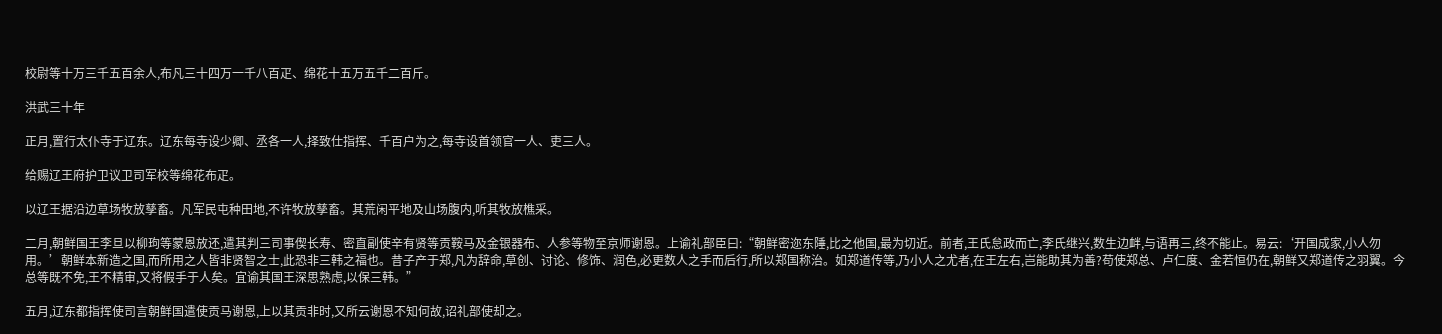校尉等十万三千五百余人,布凡三十四万一千八百疋、绵花十五万五千二百斤。

洪武三十年

正月,置行太仆寺于辽东。辽东每寺设少卿、丞各一人,择致仕指挥、千百户为之,每寺设首领官一人、吏三人。

给赐辽王府护卫议卫司军校等绵花布疋。

以辽王据沿边草场牧放孳畜。凡军民屯种田地,不许牧放孳畜。其荒闲平地及山场腹内,听其牧放樵采。

二月,朝鲜国王李旦以柳玽等蒙恩放还,遣其判三司事偰长寿、密直副使辛有贤等贡鞍马及金银器布、人参等物至京师谢恩。上谕礼部臣曰:“朝鲜密迩东陲,比之他国,最为切近。前者,王氏怠政而亡,李氏继兴,数生边衅,与语再三,终不能止。易云:‘开国成家,小人勿用。’朝鲜本新造之国,而所用之人皆非贤智之士,此恐非三韩之福也。昔子产于郑,凡为辞命,草创、讨论、修饰、润色,必更数人之手而后行,所以郑国称治。如郑道传等,乃小人之尤者,在王左右,岂能助其为善?苟使郑总、卢仁度、金若恒仍在,朝鲜又郑道传之羽翼。今总等既不免,王不精审,又将假手于人矣。宜谕其国王深思熟虑,以保三韩。”

五月,辽东都指挥使司言朝鲜国遣使贡马谢恩,上以其贡非时,又所云谢恩不知何故,诏礼部使却之。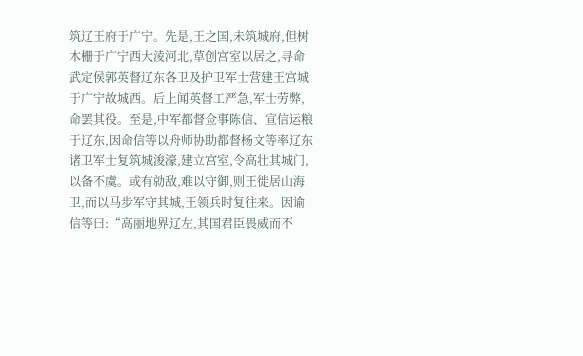筑辽王府于广宁。先是,王之国,未筑城府,但树木栅于广宁西大淩河北,草创宫室以居之,寻命武定侯郭英督辽东各卫及护卫军士营建王宫城于广宁故城西。后上闻英督工严急,军士劳弊,命罢其役。至是,中军都督佥事陈信、宣信运粮于辽东,因命信等以舟师协助都督杨文等率辽东诸卫军士复筑城浚濠,建立宫室,令高壮其城门,以备不虞。或有勍敌,难以守御,则王徙居山海卫,而以马步军守其城,王领兵时复往来。因谕信等曰:“高丽地界辽左,其国君臣畏威而不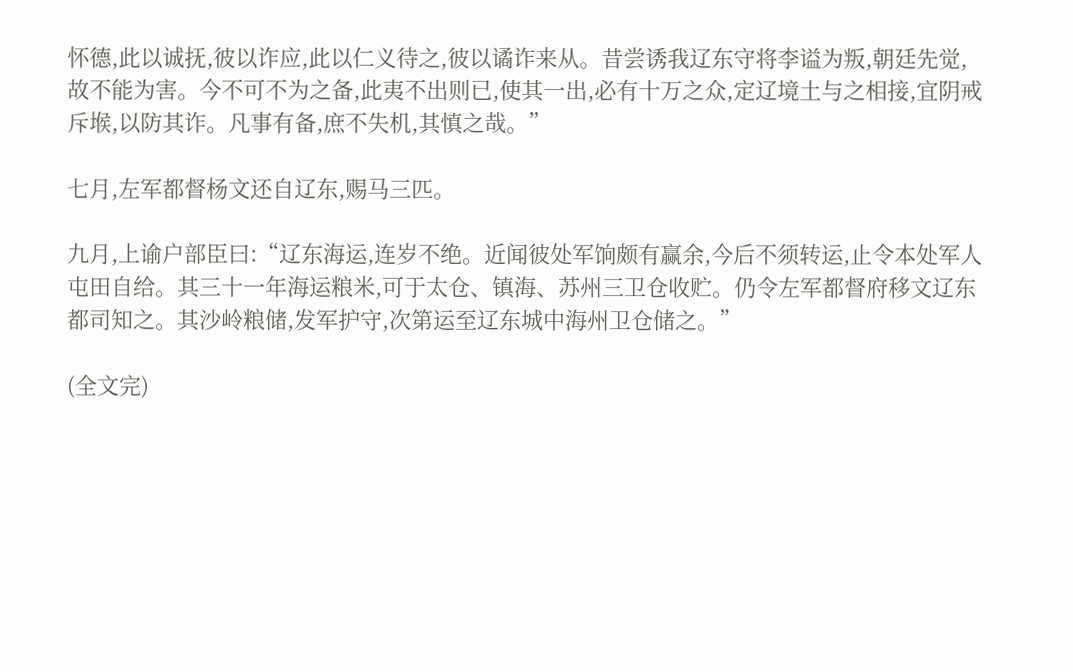怀德,此以诚抚,彼以诈应,此以仁义待之,彼以谲诈来从。昔尝诱我辽东守将李谥为叛,朝廷先觉,故不能为害。今不可不为之备,此夷不出则已,使其一出,必有十万之众,定辽境土与之相接,宜阴戒斥堠,以防其诈。凡事有备,庶不失机,其慎之哉。”

七月,左军都督杨文还自辽东,赐马三匹。

九月,上谕户部臣曰:“辽东海运,连岁不绝。近闻彼处军饷颇有赢余,今后不须转运,止令本处军人屯田自给。其三十一年海运粮米,可于太仓、镇海、苏州三卫仓收贮。仍令左军都督府移文辽东都司知之。其沙岭粮储,发军护守,次第运至辽东城中海州卫仓储之。”

(全文完)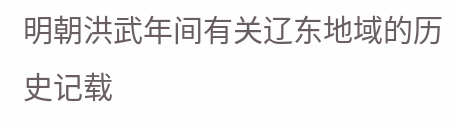明朝洪武年间有关辽东地域的历史记载